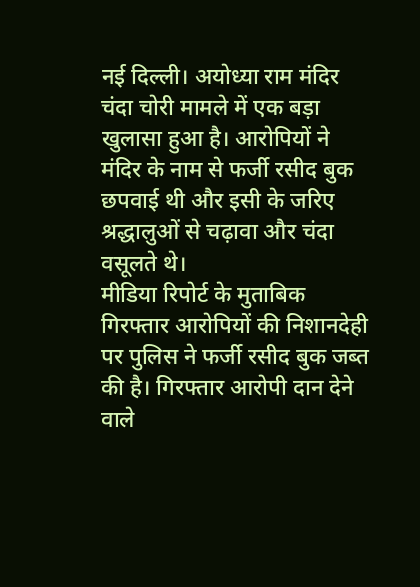नई दिल्ली। अयोध्या राम मंदिर चंदा चोरी मामले में एक बड़ा खुलासा हुआ है। आरोपियों ने मंदिर के नाम से फर्जी रसीद बुक छपवाई थी और इसी के जरिए श्रद्धालुओं से चढ़ावा और चंदा वसूलते थे।
मीडिया रिपोर्ट के मुताबिक गिरफ्तार आरोपियों की निशानदेही पर पुलिस ने फर्जी रसीद बुक जब्त की है। गिरफ्तार आरोपी दान देने वाले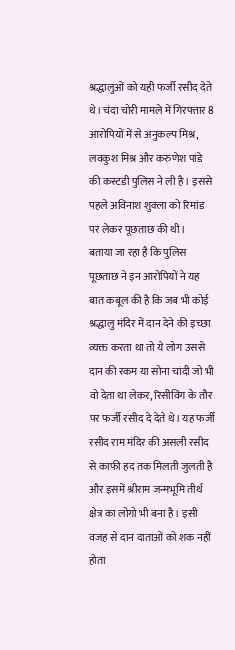श्रद्धालुओं को यही फर्जी रसीद देते थे। चंदा चोरी मामले में गिरफ्तार 8 आरोपियों में से अनुकल्प मिश्र, लवकुश मिश्र और करुणेश पांडे की कस्टडी पुलिस ने ली है। इससे पहले अविनाश शुक्ला को रिमांड पर लेकर पूछताछ की थी।
बताया जा रहा है कि पुलिस पूछताछ ने इन आरोपियों ने यह बात कबूल की है कि जब भी कोई श्रद्धालु मंदिर में दान देने की इच्छा व्यक्त करता था तो ये लोग उससे दान की रकम या सोना चांदी जो भी वो देता था लेकर, रिसीविंग के तौर पर फर्जी रसीद दे देते थे। यह फर्जी रसीद राम मंदिर की असली रसीद से काफी हद तक मिलती जुलती है और इसमें श्रीराम जन्मभूमि तीर्थ क्षेत्र का लोगो भी बना है। इसी वजह से दान दाताओं को शक नहीं होता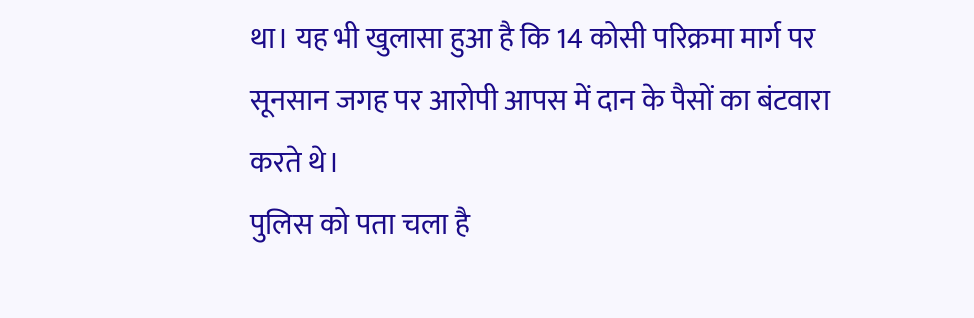था। यह भी खुलासा हुआ है कि 14 कोसी परिक्रमा मार्ग पर सूनसान जगह पर आरोपी आपस में दान के पैसों का बंटवारा करते थे।
पुलिस को पता चला है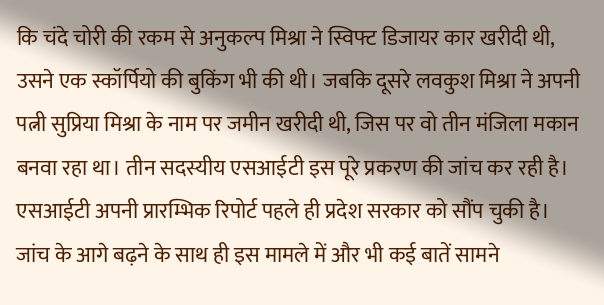कि चंदे चोरी की रकम से अनुकल्प मिश्रा ने स्विफ्ट डिजायर कार खरीदी थी, उसने एक स्कॉर्पियो की बुकिंग भी की थी। जबकि दूसरे लवकुश मिश्रा ने अपनी पत्नी सुप्रिया मिश्रा के नाम पर जमीन खरीदी थी, जिस पर वो तीन मंजिला मकान बनवा रहा था। तीन सदस्यीय एसआईटी इस पूरे प्रकरण की जांच कर रही है। एसआईटी अपनी प्रारम्भिक रिपोर्ट पहले ही प्रदेश सरकार को सौंप चुकी है। जांच के आगे बढ़ने के साथ ही इस मामले में और भी कई बातें सामने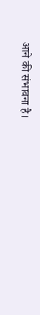आने की संभावना है।